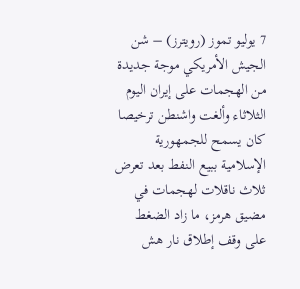7 يوليو تموز (رويترز) – شن الجيش الأمريكي موجة جديدة من الهجمات على إيران اليوم الثلاثاء وألغت واشنطن ترخيصا كان يسمح للجمهورية الإسلامية ببيع النفط بعد تعرض ثلاث ناقلات لهجمات في مضيق هرمز، ما زاد الضغط على وقف إطلاق نار هش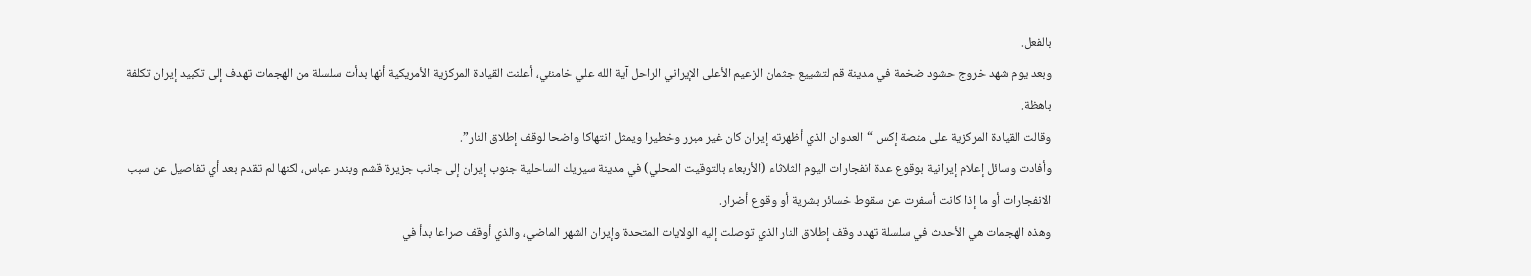بالفعل.
وبعد يوم شهد خروج حشود ضخمة في مدينة قم لتشييع جثمان الزعيم الأعلى الإيراني الراحل آية الله علي خامنئي، أعلنت القيادة المركزية الأمريكية أنها بدأت سلسلة من الهجمات تهدف إلى تكبيد إيران تكلفة باهظة.
وقالت القيادة المركزية على منصة إكس “العدوان الذي أظهرته إيران كان غير مبرر وخطيرا ويمثل انتهاكا واضحا لوقف إطلاق النار”.
وأفادت وسائل إعلام إيرانية بوقوع عدة انفجارات اليوم الثلاثاء (الأربعاء بالتوقيت المحلي) في مدينة سيريك الساحلية جنوب إيران إلى جانب جزيرة قشم وبندر عباس، لكنها لم تقدم بعد أي تفاصيل عن سبب الانفجارات أو ما إذا كانت أسفرت عن سقوط خسائر بشرية أو وقوع أضرار.
وهذه الهجمات هي الأحدث في سلسلة تهدد وقف إطلاق النار الذي توصلت إليه الولايات المتحدة وإيران الشهر الماضي، والذي أوقف صراعا بدأ في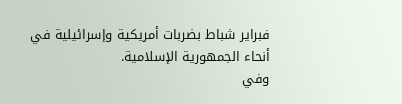فبراير شباط بضربات أمريكية وإسرائيلية في أنحاء الجمهورية الإسلامية.
وفي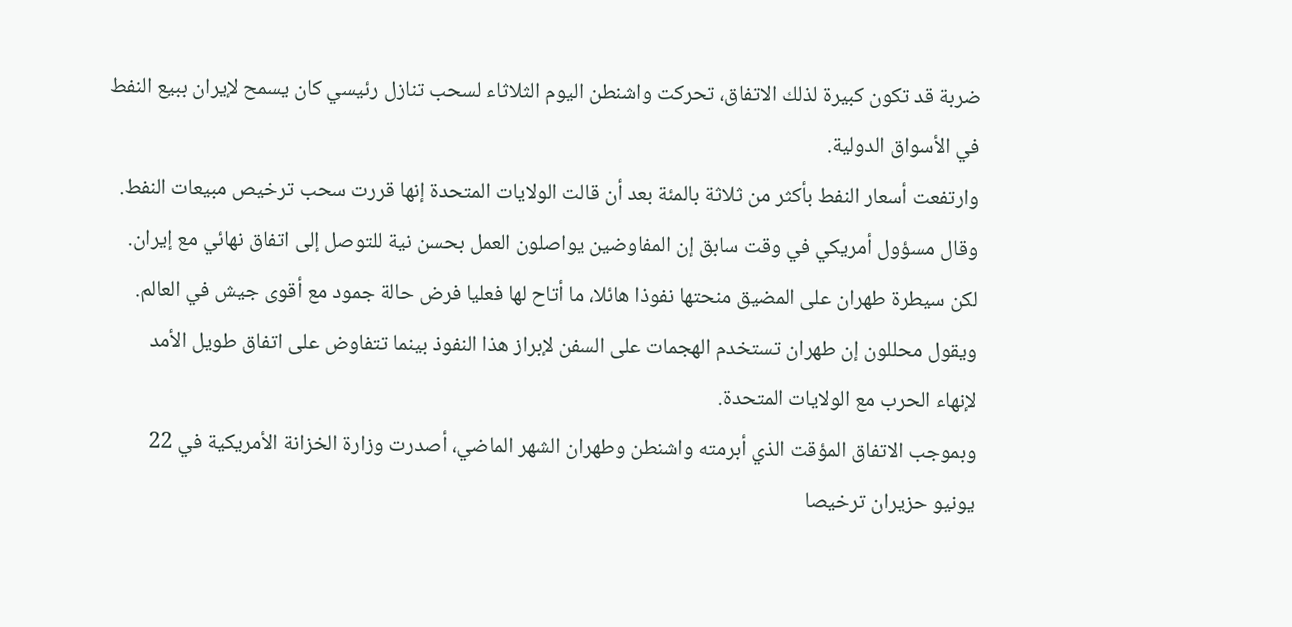ضربة قد تكون كبيرة لذلك الاتفاق، تحركت واشنطن اليوم الثلاثاء لسحب تنازل رئيسي كان يسمح لإيران ببيع النفط في الأسواق الدولية.
وارتفعت أسعار النفط بأكثر من ثلاثة بالمئة بعد أن قالت الولايات المتحدة إنها قررت سحب ترخيص مبيعات النفط.
وقال مسؤول أمريكي في وقت سابق إن المفاوضين يواصلون العمل بحسن نية للتوصل إلى اتفاق نهائي مع إيران.
لكن سيطرة طهران على المضيق منحتها نفوذا هائلا، ما أتاح لها فعليا فرض حالة جمود مع أقوى جيش في العالم.
ويقول محللون إن طهران تستخدم الهجمات على السفن لإبراز هذا النفوذ بينما تتفاوض على اتفاق طويل الأمد لإنهاء الحرب مع الولايات المتحدة.
وبموجب الاتفاق المؤقت الذي أبرمته واشنطن وطهران الشهر الماضي، أصدرت وزارة الخزانة الأمريكية في 22 يونيو حزيران ترخيصا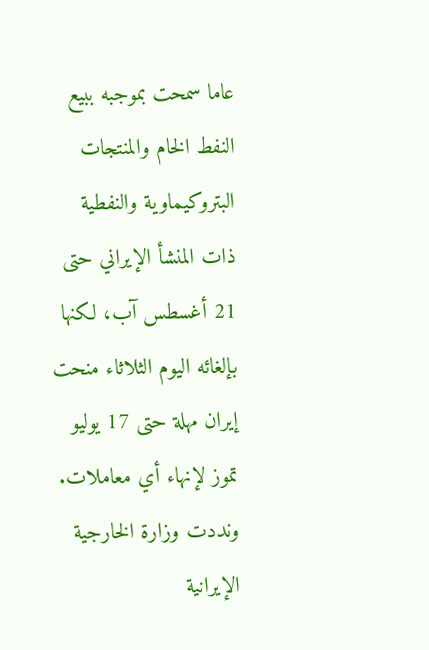عاما سمحت بموجبه ببيع النفط الخام والمنتجات البتروكيماوية والنفطية ذات المنشأ الإيراني حتى 21 أغسطس آب، لكنها بإلغائه اليوم الثلاثاء منحت إيران مهلة حتى 17 يوليو تموز لإنهاء أي معاملات.
ونددت وزارة الخارجية الإيرانية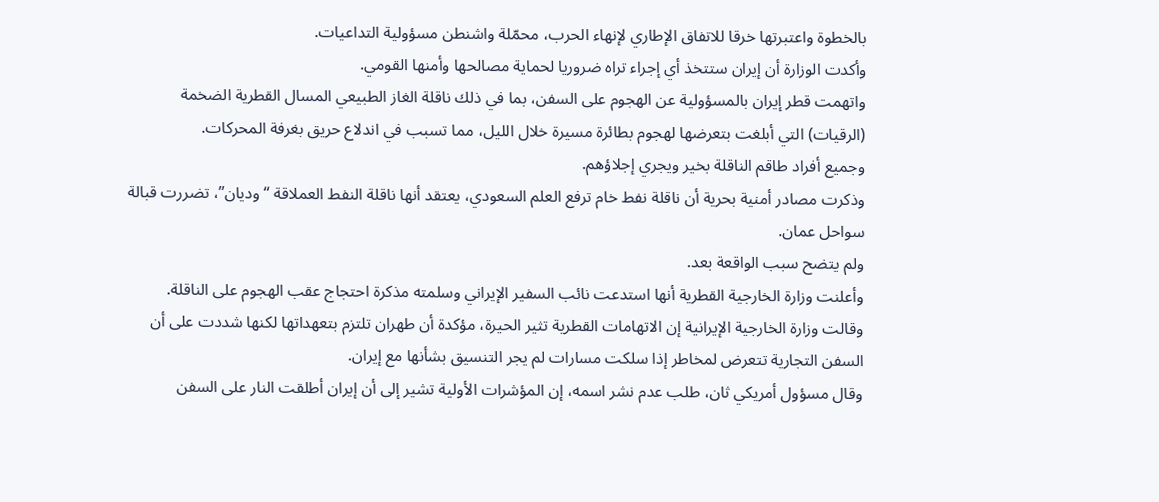بالخطوة واعتبرتها خرقا للاتفاق الإطاري لإنهاء الحرب، محمّلة واشنطن مسؤولية التداعيات.
وأكدت الوزارة أن إيران ستتخذ أي إجراء تراه ضروريا لحماية مصالحها وأمنها القومي.
واتهمت قطر إيران بالمسؤولية عن الهجوم على السفن، بما في ذلك ناقلة الغاز الطبيعي المسال القطرية الضخمة (الرقيات) التي أبلغت بتعرضها لهجوم بطائرة مسيرة خلال الليل، مما تسبب في اندلاع حريق بغرفة المحركات.
وجميع أفراد طاقم الناقلة بخير ويجري إجلاؤهم.
وذكرت مصادر أمنية بحرية أن ناقلة نفط خام ترفع العلم السعودي، يعتقد أنها ناقلة النفط العملاقة “وديان”، تضررت قبالة سواحل عمان.
ولم يتضح سبب الواقعة بعد.
وأعلنت وزارة الخارجية القطرية أنها استدعت نائب السفير الإيراني وسلمته مذكرة احتجاج عقب الهجوم على الناقلة.
وقالت وزارة الخارجية الإيرانية إن الاتهامات القطرية تثير الحيرة، مؤكدة أن طهران تلتزم بتعهداتها لكنها شددت على أن السفن التجارية تتعرض لمخاطر إذا سلكت مسارات لم يجر التنسيق بشأنها مع إيران.
وقال مسؤول أمريكي ثان، طلب عدم نشر اسمه، إن المؤشرات الأولية تشير إلى أن إيران أطلقت النار على السفن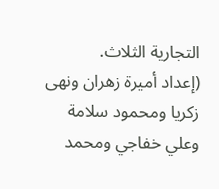التجارية الثلاث.
(إعداد أميرة زهران ونهى زكريا ومحمود سلامة وعلي خفاجي ومحمد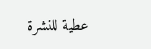عطية للنشرة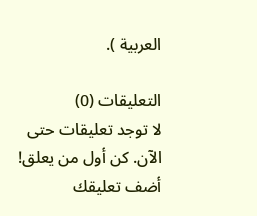العربية ).

التعليقات (0)
لا توجد تعليقات حتى الآن. كن أول من يعلق!
أضف تعليقك